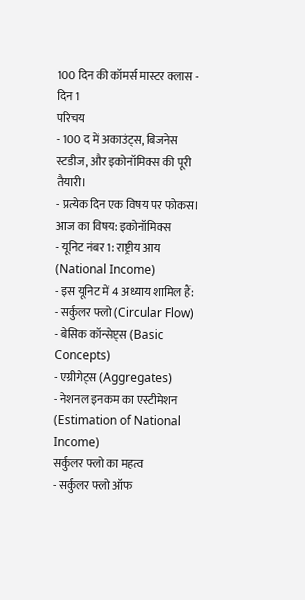100 दिन की कॉमर्स मास्टर क्लास - दिन 1
परिचय
- 100 द में अकाउंट्स, बिजनेस स्टडीज, और इकोनॉमिक्स की पूरी तैयारी।
- प्रत्येक दिन एक विषय पर फोकस।
आज का विषय: इकोनॉमिक्स
- यूनिट नंबर 1: राष्ट्रीय आय (National Income)
- इस यूनिट में 4 अध्याय शामिल हैं:
- सर्कुलर फ्लो (Circular Flow)
- बेसिक कॉन्सेप्ट्स (Basic Concepts)
- एग्रीगेट्स (Aggregates)
- नेशनल इनकम का एस्टीमेशन (Estimation of National Income)
सर्कुलर फ्लो का महत्व
- सर्कुलर फ्लो ऑफ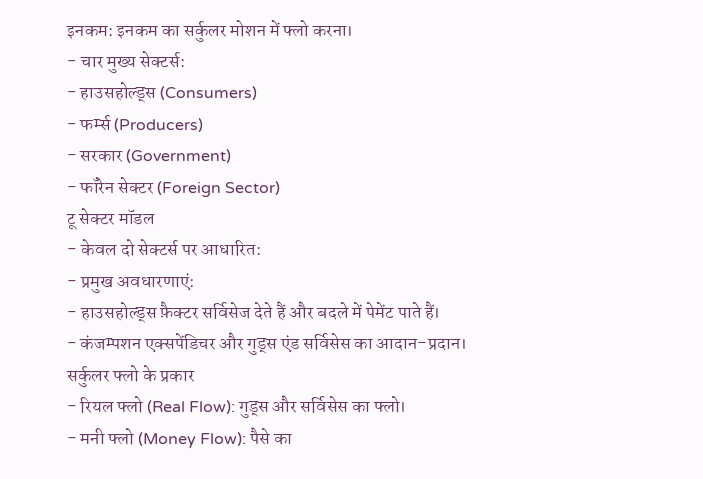इनकम: इनकम का सर्कुलर मोशन में फ्लो करना।
- चार मुख्य सेक्टर्स:
- हाउसहोल्ड्स (Consumers)
- फर्म्स (Producers)
- सरकार (Government)
- फॉरेन सेक्टर (Foreign Sector)
टू सेक्टर मॉडल
- केवल दो सेक्टर्स पर आधारित:
- प्रमुख अवधारणाएं:
- हाउसहोल्ड्स फ़ैक्टर सर्विसेज देते हैं और बदले में पेमेंट पाते हैं।
- कंजम्पशन एक्सपेंडिचर और गुड्स एंड सर्विसेस का आदान-प्रदान।
सर्कुलर फ्लो के प्रकार
- रियल फ्लो (Real Flow): गुड्स और सर्विसेस का फ्लो।
- मनी फ्लो (Money Flow): पैसे का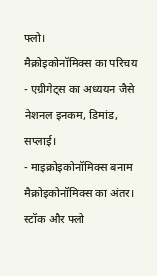फ्लो।
मैक्रोइकोनॉमिक्स का परिचय
- एग्रीगेट्स का अध्ययन जैसे नेशनल इनकम, डिमांड, सप्लाई।
- माइक्रोइकोनॉमिक्स बनाम मैक्रोइकोनॉमिक्स का अंतर।
स्टॉक और फ्लो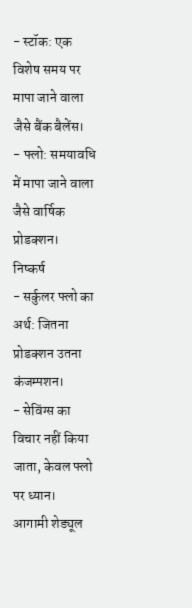- स्टॉक: एक विशेष समय पर मापा जाने वाला जैसे बैंक बैलेंस।
- फ्लो: समयावधि में मापा जाने वाला जैसे वार्षिक प्रोडक्शन।
निष्कर्ष
- सर्कुलर फ्लो का अर्थ: जितना प्रोडक्शन उतना कंजम्पशन।
- सेविंग्स का विचार नहीं किया जाता, केवल फ्लो पर ध्यान।
आगामी शेड्यूल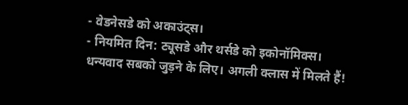- वेडनेसडे को अकाउंट्स।
- नियमित दिन: ट्यूसडे और थर्सडे को इकोनॉमिक्स।
धन्यवाद सबको जुड़ने के लिए। अगली क्लास में मिलते हैं!